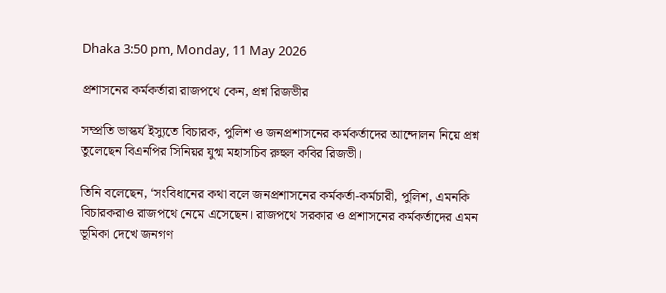Dhaka 3:50 pm, Monday, 11 May 2026

প্রশাসনের কর্মকর্তারা রাজপথে কেন, প্রশ্ন রিজভীর

সম্প্রতি ভাস্কর্য ইস্যুতে বিচারক, পুলিশ ও জনপ্রশাসনের কর্মকর্তাদের আন্দোলন নিয়ে প্রশ্ন তুলেছেন বিএনপির সিনিয়র যুগ্ম মহাসচিব রুহুল কবির রিজভী।

তিনি বলেছেন, ‘সংবিধানের কথা বলে জনপ্রশাসনের কর্মকর্তা-কর্মচারী, পুলিশ, এমনকি বিচারকরাও রাজপথে নেমে এসেছেন। রাজপথে সরকার ও প্রশাসনের কর্মকর্তাদের এমন ভূমিকা দেখে জনগণ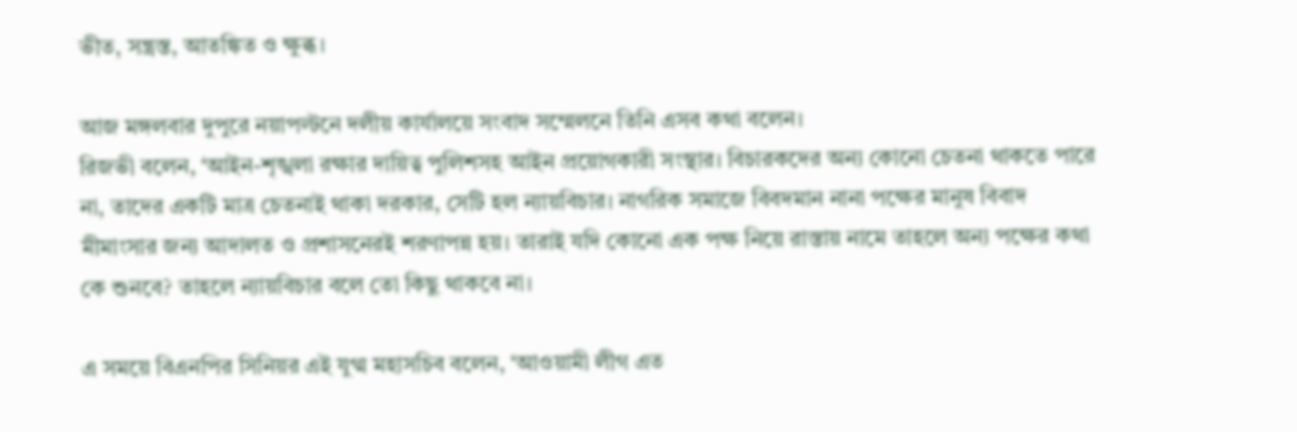ভীত, সন্ত্রস্ত, আতঙ্কিত ও ক্ষুব্ধ।

আজ মঙ্গলবার দুপুরে নয়াপল্টনে দলীয় কার্যালয়ে সংবাদ সম্মেলনে তিনি এসব কথা বলেন।
রিজভী বলেন, ‘আইন-শৃঙ্খলা রক্ষার দায়িত্ব পুলিশসহ আইন প্রয়োগকারী সংস্থার। বিচারকদের অন্য কোনো চেতনা থাকতে পারে না, তাদের একটি মাত্র চেতনাই থাকা দরকার, সেটি হল ন্যায়বিচার। নাগরিক সমাজে বিবদমান নানা পক্ষের মানুষ বিবাদ মীমাংসার জন্য আদালত ও প্রশাসনেরই শরণাপন্ন হয়। তারাই যদি কোনো এক পক্ষ নিয়ে রাস্তায় নামে তাহলে অন্য পক্ষের কথা কে শুনবে? তাহলে ন্যায়বিচার বলে তো কিছু থাকবে না।

এ সময়ে বিএনপির সিনিয়র এই যুগ্ম মহাসচিব বলেন, ‘আওয়ামী লীগ এত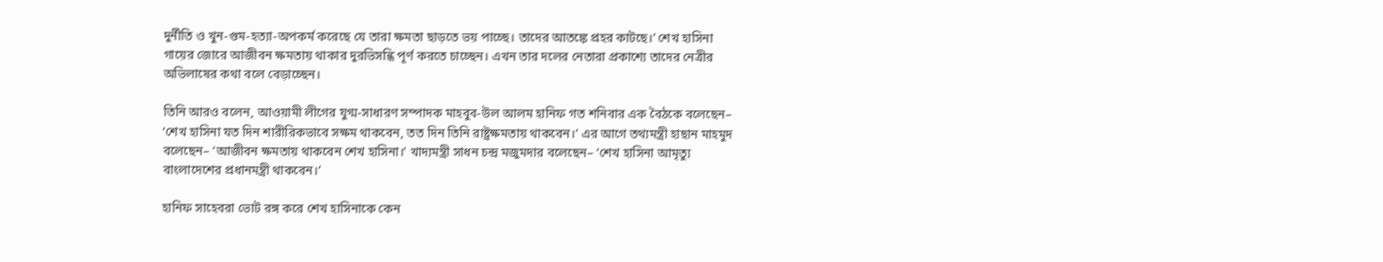দুর্নীতি ও খুন-গুম-হত্যা-অপকর্ম করেছে যে তারা ক্ষমতা ছাড়তে ভয় পাচ্ছে। তাদের আতঙ্কে প্রহর কাটছে।’ শেখ হাসিনা গায়ের জোরে আজীবন ক্ষমতায় থাকার দুরভিসন্ধি পূর্ণ করতে চাচ্ছেন। এখন তার দলের নেতারা প্রকাশ্যে তাদের নেত্রীর অভিলাষের কথা বলে বেড়াচ্ছেন।

তিনি আরও বলেন, আওয়ামী লীগের যুগ্ম-সাধারণ সম্পাদক মাহবুব-উল আলম হানিফ গত শনিবার এক বৈঠকে বলেছেন– ‘শেখ হাসিনা যত দিন শারীরিকভাবে সক্ষম থাকবেন, তত দিন তিনি রাষ্ট্রক্ষমতায় থাকবেন।’ এর আগে তথ্যমন্ত্রী হাছান মাহমুদ বলেছেন– ‘আজীবন ক্ষমতায় থাকবেন শেখ হাসিনা।’ খাদ্যমন্ত্রী সাধন চন্দ্র মজুমদার বলেছেন– ‘শেখ হাসিনা আমৃত্যু বাংলাদেশের প্রধানমন্ত্রী থাকবেন।’

হানিফ সাহেবরা ভোট রঙ্গ করে শেখ হাসিনাকে কেন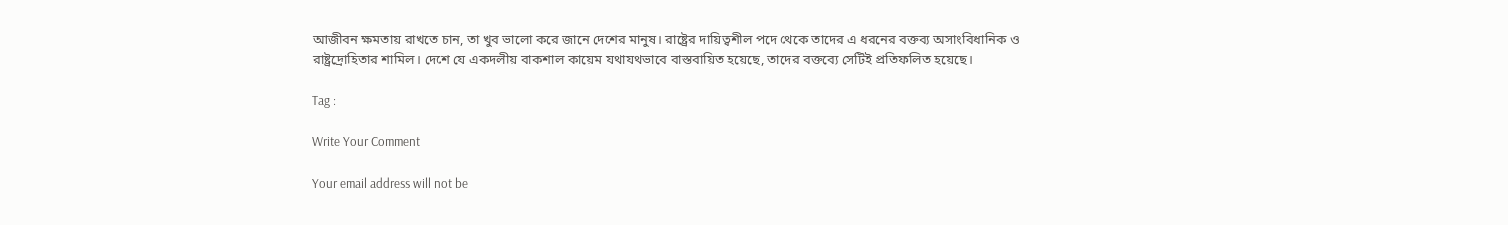আজীবন ক্ষমতায় রাখতে চান, তা খুব ভালো করে জানে দেশের মানুষ। রাষ্ট্রের দায়িত্বশীল পদে থেকে তাদের এ ধরনের বক্তব্য অসাংবিধানিক ও রাষ্ট্রদ্রোহিতার শামিল। দেশে যে একদলীয় বাকশাল কায়েম যথাযথভাবে বাস্তবায়িত হয়েছে, তাদের বক্তব্যে সেটিই প্রতিফলিত হয়েছে।

Tag :

Write Your Comment

Your email address will not be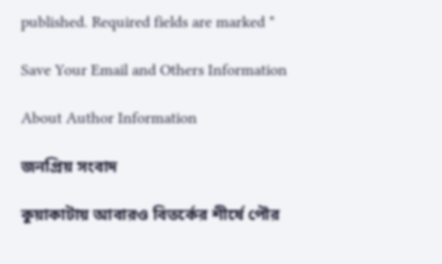published. Required fields are marked *

Save Your Email and Others Information

About Author Information

জনপ্রিয় সংবাদ

কুয়াকাটায় আবারও বিতর্কের শীর্ষে পৌর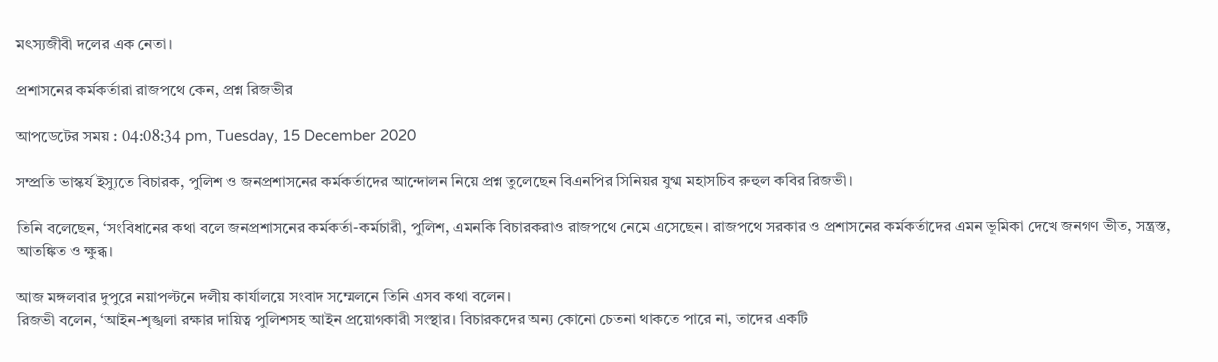মৎস্যজীবী দলের এক নেতা।

প্রশাসনের কর্মকর্তারা রাজপথে কেন, প্রশ্ন রিজভীর

আপডেটের সময় : 04:08:34 pm, Tuesday, 15 December 2020

সম্প্রতি ভাস্কর্য ইস্যুতে বিচারক, পুলিশ ও জনপ্রশাসনের কর্মকর্তাদের আন্দোলন নিয়ে প্রশ্ন তুলেছেন বিএনপির সিনিয়র যুগ্ম মহাসচিব রুহুল কবির রিজভী।

তিনি বলেছেন, ‘সংবিধানের কথা বলে জনপ্রশাসনের কর্মকর্তা-কর্মচারী, পুলিশ, এমনকি বিচারকরাও রাজপথে নেমে এসেছেন। রাজপথে সরকার ও প্রশাসনের কর্মকর্তাদের এমন ভূমিকা দেখে জনগণ ভীত, সন্ত্রস্ত, আতঙ্কিত ও ক্ষুব্ধ।

আজ মঙ্গলবার দুপুরে নয়াপল্টনে দলীয় কার্যালয়ে সংবাদ সম্মেলনে তিনি এসব কথা বলেন।
রিজভী বলেন, ‘আইন-শৃঙ্খলা রক্ষার দায়িত্ব পুলিশসহ আইন প্রয়োগকারী সংস্থার। বিচারকদের অন্য কোনো চেতনা থাকতে পারে না, তাদের একটি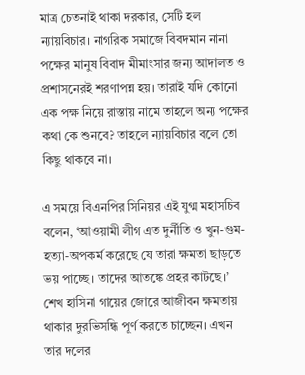মাত্র চেতনাই থাকা দরকার, সেটি হল ন্যায়বিচার। নাগরিক সমাজে বিবদমান নানা পক্ষের মানুষ বিবাদ মীমাংসার জন্য আদালত ও প্রশাসনেরই শরণাপন্ন হয়। তারাই যদি কোনো এক পক্ষ নিয়ে রাস্তায় নামে তাহলে অন্য পক্ষের কথা কে শুনবে? তাহলে ন্যায়বিচার বলে তো কিছু থাকবে না।

এ সময়ে বিএনপির সিনিয়র এই যুগ্ম মহাসচিব বলেন, ‘আওয়ামী লীগ এত দুর্নীতি ও খুন-গুম-হত্যা-অপকর্ম করেছে যে তারা ক্ষমতা ছাড়তে ভয় পাচ্ছে। তাদের আতঙ্কে প্রহর কাটছে।’ শেখ হাসিনা গায়ের জোরে আজীবন ক্ষমতায় থাকার দুরভিসন্ধি পূর্ণ করতে চাচ্ছেন। এখন তার দলের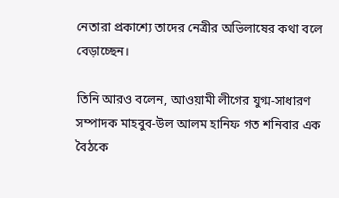নেতারা প্রকাশ্যে তাদের নেত্রীর অভিলাষের কথা বলে বেড়াচ্ছেন।

তিনি আরও বলেন, আওয়ামী লীগের যুগ্ম-সাধারণ সম্পাদক মাহবুব-উল আলম হানিফ গত শনিবার এক বৈঠকে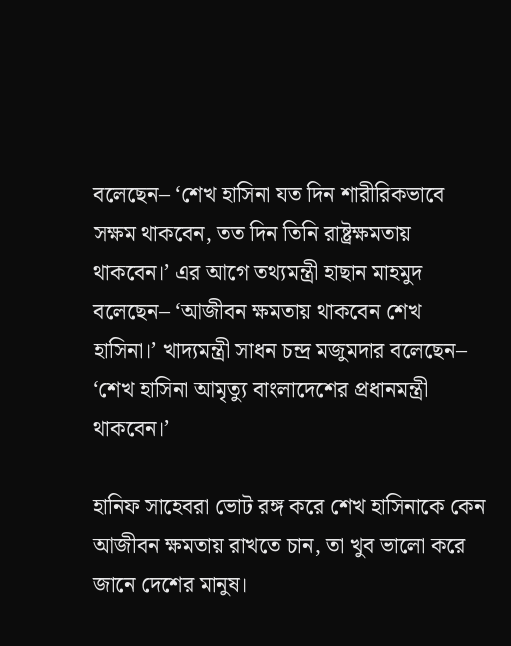বলেছেন– ‘শেখ হাসিনা যত দিন শারীরিকভাবে সক্ষম থাকবেন, তত দিন তিনি রাষ্ট্রক্ষমতায় থাকবেন।’ এর আগে তথ্যমন্ত্রী হাছান মাহমুদ বলেছেন– ‘আজীবন ক্ষমতায় থাকবেন শেখ হাসিনা।’ খাদ্যমন্ত্রী সাধন চন্দ্র মজুমদার বলেছেন– ‘শেখ হাসিনা আমৃত্যু বাংলাদেশের প্রধানমন্ত্রী থাকবেন।’

হানিফ সাহেবরা ভোট রঙ্গ করে শেখ হাসিনাকে কেন আজীবন ক্ষমতায় রাখতে চান, তা খুব ভালো করে জানে দেশের মানুষ।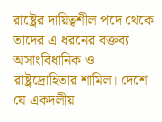রাষ্ট্রের দায়িত্বশীল পদে থেকে তাদের এ ধরনের বক্তব্য অসাংবিধানিক ও রাষ্ট্রদ্রোহিতার শামিল। দেশে যে একদলীয়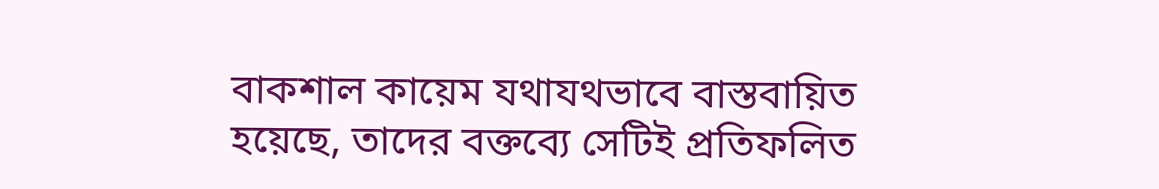বাকশাল কায়েম যথাযথভাবে বাস্তবায়িত হয়েছে, তাদের বক্তব্যে সেটিই প্রতিফলিত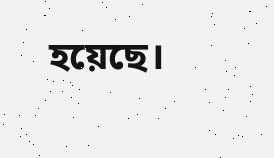হয়েছে।